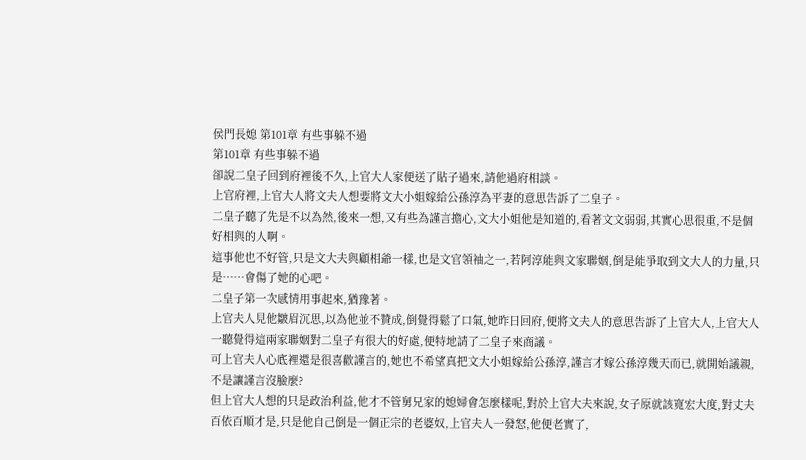侯門長媳 第101章 有些事躲不過
第101章 有些事躲不過
卻說二皇子回到府裡後不久,上官大人家便送了貼子過來,請他過府相談。
上官府裡,上官大人將文夫人想要將文大小姐嫁給公孫淳為平妻的意思告訴了二皇子。
二皇子聽了先是不以為然,後來一想,又有些為謹言擔心,文大小姐他是知道的,看著文文弱弱,其實心思很重,不是個好相與的人啊。
這事他也不好管,只是文大夫與顧相爺一樣,也是文官領袖之一,若阿淳能與文家聯姻,倒是能爭取到文大人的力量,只是……會傷了她的心吧。
二皇子第一次感情用事起來,猶豫著。
上官夫人見他皺眉沉思,以為他並不贊成,倒覺得鬆了口氣,她昨日回府,便將文夫人的意思告訴了上官大人,上官大人一聽覺得這兩家聯姻對二皇子有很大的好處,便特地請了二皇子來商議。
可上官夫人心底裡還是很喜歡謹言的,她也不希望真把文大小姐嫁給公孫淳,謹言才嫁公孫淳幾天而已,就開始議親,不是讓謹言沒臉麼?
但上官大人想的只是政治利益,他才不管舅兄家的媳婦會怎麼樣呢,對於上官大夫來說,女子原就該寬宏大度,對丈夫百依百順才是,只是他自己倒是一個正宗的老婆奴,上官夫人一發怒,他便老實了,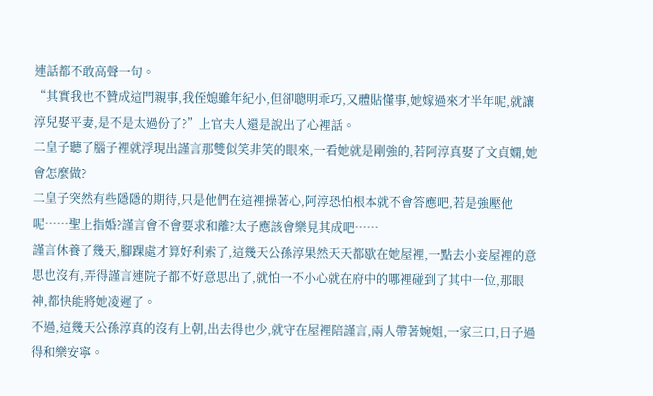連話都不敢高聲一句。
“其實我也不贊成這門親事,我侄媳雖年紀小,但卻聰明乖巧,又體貼懂事,她嫁過來才半年呢,就讓淳兒娶平妻,是不是太過份了?”上官夫人還是說出了心裡話。
二皇子聽了腦子裡就浮現出謹言那雙似笑非笑的眼來,一看她就是剛強的,若阿淳真娶了文貞嫻,她會怎麼做?
二皇子突然有些隱隱的期待,只是他們在這裡操著心,阿淳恐怕根本就不會答應吧,若是強壓他呢……聖上指婚?謹言會不會要求和離?太子應該會樂見其成吧……
謹言休養了幾天,腳踝處才算好利索了,這幾天公孫淳果然天天都歇在她屋裡,一點去小妾屋裡的意思也沒有,弄得謹言連院子都不好意思出了,就怕一不小心就在府中的哪裡碰到了其中一位,那眼神,都快能將她凌遲了。
不過,這幾天公孫淳真的沒有上朝,出去得也少,就守在屋裡陪謹言,兩人帶著婉姐,一家三口,日子過得和樂安寧。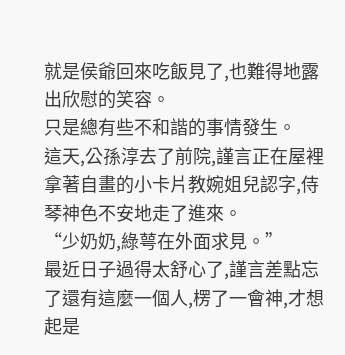就是侯爺回來吃飯見了,也難得地露出欣慰的笑容。
只是總有些不和諧的事情發生。
這天,公孫淳去了前院,謹言正在屋裡拿著自畫的小卡片教婉姐兒認字,侍琴神色不安地走了進來。
“少奶奶,綠萼在外面求見。”
最近日子過得太舒心了,謹言差點忘了還有這麼一個人,楞了一會神,才想起是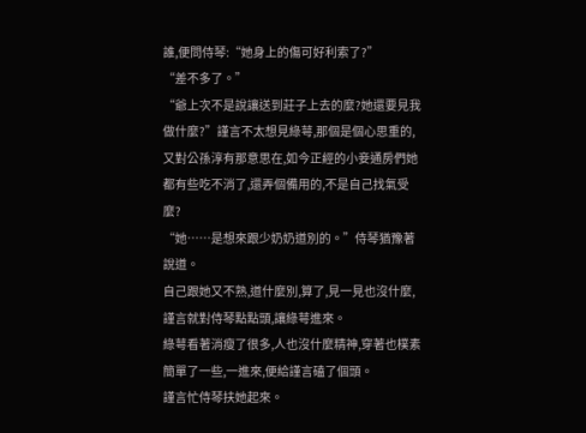誰,便問侍琴:“她身上的傷可好利索了?”
“差不多了。”
“爺上次不是說讓送到莊子上去的麼?她還要見我做什麼?”謹言不太想見綠萼,那個是個心思重的,又對公孫淳有那意思在,如今正經的小妾通房們她都有些吃不消了,還弄個備用的,不是自己找氣受麼?
“她……是想來跟少奶奶道別的。”侍琴猶豫著說道。
自己跟她又不熟,道什麼別,算了,見一見也沒什麼,謹言就對侍琴點點頭,讓綠萼進來。
綠萼看著消瘦了很多,人也沒什麼精神,穿著也樸素簡單了一些,一進來,便給謹言磕了個頭。
謹言忙侍琴扶她起來。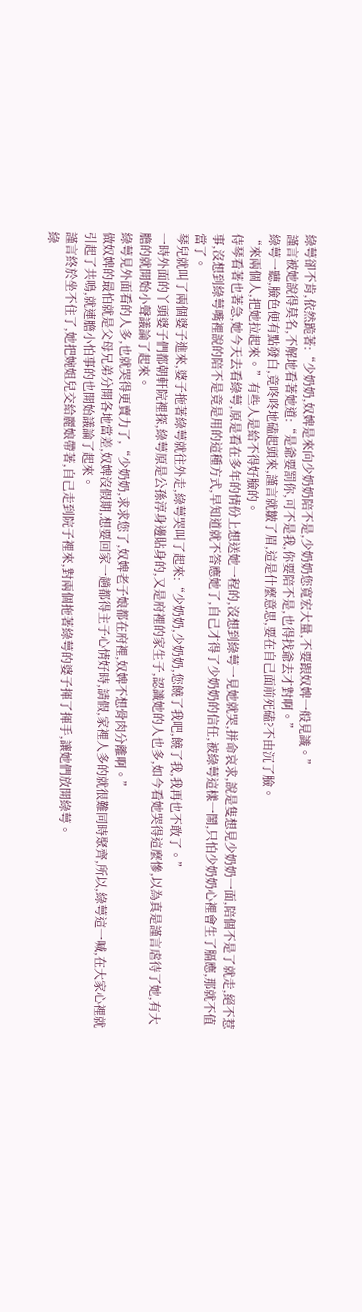綠萼卻不肯,依然跪著:“少奶奶,奴婢是來向少奶奶陪不是,少奶奶您寬宏大量,不要跟奴婢一般見識。”
謹言被她說得莫名,不解地看著她道:“是爺要罰你,可不是我,你要陪不是,也得找爺去才對啊。”
綠萼一聽,臉色便有點發白,竟咚咚地磕起頭來,謹言就皺了眉,這是什麼意思,要在自己面前死磕?不由沉了臉。
“來兩個人,把她拉起來。”有些人是給不得好臉的。
侍琴看著也著急,她今天去看綠萼,原是看在多年的情份上想送她一程的,沒想到綠萼一見她就哭,拼命哀求,說是隻想見少奶奶一面,陪個不是了就走,絕不惹事,沒想到綠萼嘴裡說的陪不是竟是用的這種方式,早知道就不答應她了,自己才得了少奶奶的信任,被綠萼這樣一鬧,只怕少奶奶心裡會生了膈應,那就不值當了。
琴兒就叫了兩個婆子進來,婆子拖著綠萼就往外走,綠萼哭叫了起來:“少奶奶,少奶奶,您饒了我吧,饒了我,我再也不敢了。”
一時外面的丫頭婆子們都朝軒院裡探,綠萼原是公孫淳身邊貼身的,又是府裡的家生子,認識她的人也多,如今看她哭得這麼慘,以為真是謹言虐待了她,有大膽的就開始小聲議論了起來。
綠萼見外面看的人多,也就哭得更賣力了,“少奶奶,求求您了,奴婢老子娘都在府裡,奴婢不想骨肉分離啊。”
做奴婢的最怕就是父母兄弟分開各地當差,奴婢沒假期,想要回家一趟都得主子心情好時,請假,家裡人多的就很難同時聚齊,所以,綠萼這一喊,在大家心裡就引起了共鳴,就連膽小怕事的也開始議論了起來。
謹言終於坐不住了,她把婉姐兒交給麗娘帶著,自己走到院子裡來,對兩個拖著綠萼的婆子揮了揮手,讓她們放開綠萼。
綠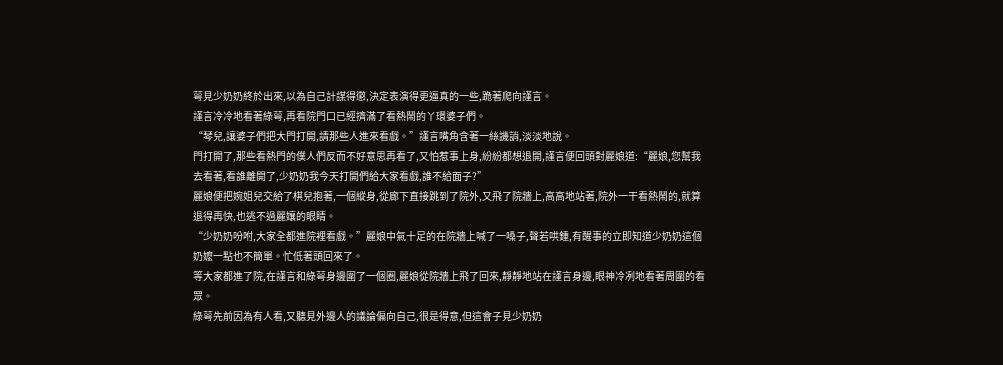萼見少奶奶終於出來,以為自己計謀得懲,決定表演得更逼真的一些,跪著爬向謹言。
謹言冷冷地看著綠萼,再看院門口已經擠滿了看熱鬧的丫環婆子們。
“琴兒,讓婆子們把大門打開,請那些人進來看戲。”謹言嘴角含著一絲譏誚,淡淡地說。
門打開了,那些看熱門的僕人們反而不好意思再看了,又怕惹事上身,紛紛都想退開,謹言便回頭對麗娘道:“麗娘,您幫我去看著,看誰離開了,少奶奶我今天打開們給大家看戲,誰不給面子?”
麗娘便把婉姐兒交給了棋兒抱著,一個縱身,從廊下直接跳到了院外,又飛了院牆上,高高地站著,院外一干看熱鬧的,就算退得再快,也逃不過麗孃的眼睛。
“少奶奶吩咐,大家全都進院裡看戲。”麗娘中氣十足的在院牆上喊了一嗓子,聲若哄鍾,有醒事的立即知道少奶奶這個奶嬤一點也不簡單。忙低著頭回來了。
等大家都進了院,在謹言和綠萼身邊圍了一個圈,麗娘從院牆上飛了回來,靜靜地站在謹言身邊,眼神冷冽地看著周圍的看眾。
綠萼先前因為有人看,又聽見外邊人的議論偏向自己,很是得意,但這會子見少奶奶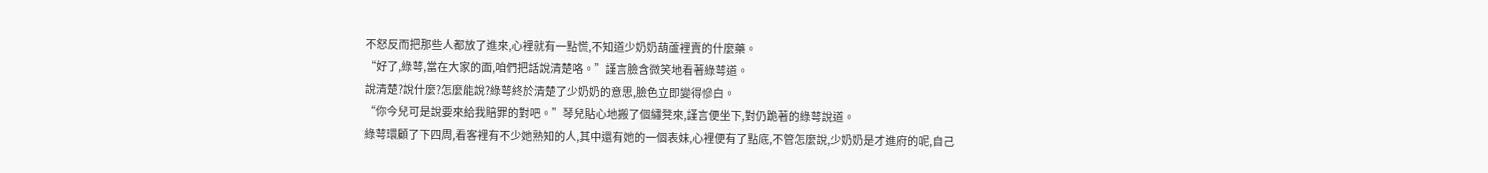不怒反而把那些人都放了進來,心裡就有一點慌,不知道少奶奶葫蘆裡賣的什麼藥。
“好了,綠萼,當在大家的面,咱們把話說清楚咯。”謹言臉含微笑地看著綠萼道。
說清楚?說什麼?怎麼能說?綠萼終於清楚了少奶奶的意思,臉色立即變得慘白。
“你今兒可是說要來給我賠罪的對吧。”琴兒貼心地搬了個繡凳來,謹言便坐下,對仍跪著的綠萼說道。
綠萼環顧了下四周,看客裡有不少她熟知的人,其中還有她的一個表妹,心裡便有了點底,不管怎麼說,少奶奶是才進府的呢,自己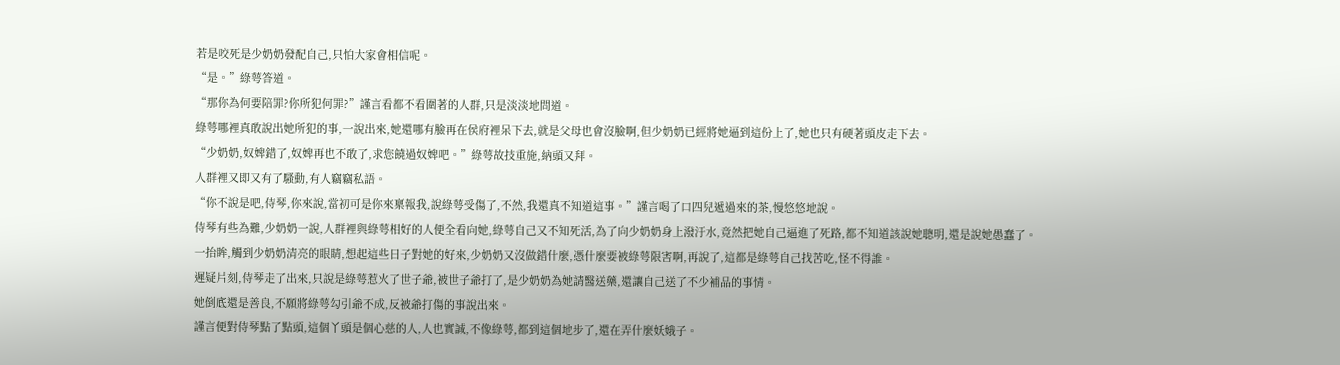若是咬死是少奶奶發配自己,只怕大家會相信呢。
“是。”綠萼答道。
“那你為何要陪罪?你所犯何罪?”謹言看都不看圍著的人群,只是淡淡地問道。
綠萼哪裡真敢說出她所犯的事,一說出來,她還哪有臉再在侯府裡呆下去,就是父母也會沒臉啊,但少奶奶已經將她逼到這份上了,她也只有硬著頭皮走下去。
“少奶奶,奴婢錯了,奴婢再也不敢了,求您饒過奴婢吧。”綠萼故技重施,納頭又拜。
人群裡又即又有了騷動,有人竊竊私語。
“你不說是吧,侍琴,你來說,當初可是你來稟報我,說綠萼受傷了,不然,我還真不知道這事。”謹言喝了口四兒遞過來的茶,慢悠悠地說。
侍琴有些為難,少奶奶一說,人群裡與綠萼相好的人便全看向她,綠萼自己又不知死活,為了向少奶奶身上潑汙水,竟然把她自己逼進了死路,都不知道該說她聰明,還是說她愚蠢了。
一抬眸,觸到少奶奶清亮的眼睛,想起這些日子對她的好來,少奶奶又沒做錯什麼,憑什麼要被綠萼限害啊,再說了,這都是綠萼自己找苦吃,怪不得誰。
遲疑片刻,侍琴走了出來,只說是綠萼惹火了世子爺,被世子爺打了,是少奶奶為她請醫送藥,還讓自己送了不少補品的事情。
她倒底還是善良,不願將綠萼勾引爺不成,反被爺打傷的事說出來。
謹言便對侍琴點了點頭,這個丫頭是個心慈的人,人也實誠,不像綠萼,都到這個地步了,還在弄什麼妖娥子。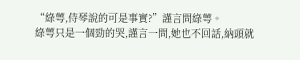“綠萼,侍琴說的可是事實?”謹言問綠萼。
綠萼只是一個勁的哭,謹言一問,她也不回話,納頭就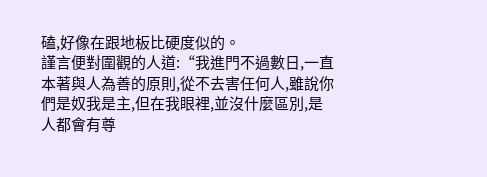磕,好像在跟地板比硬度似的。
謹言便對圍觀的人道:“我進門不過數日,一直本著與人為善的原則,從不去害任何人,雖說你們是奴我是主,但在我眼裡,並沒什麼區別,是人都會有尊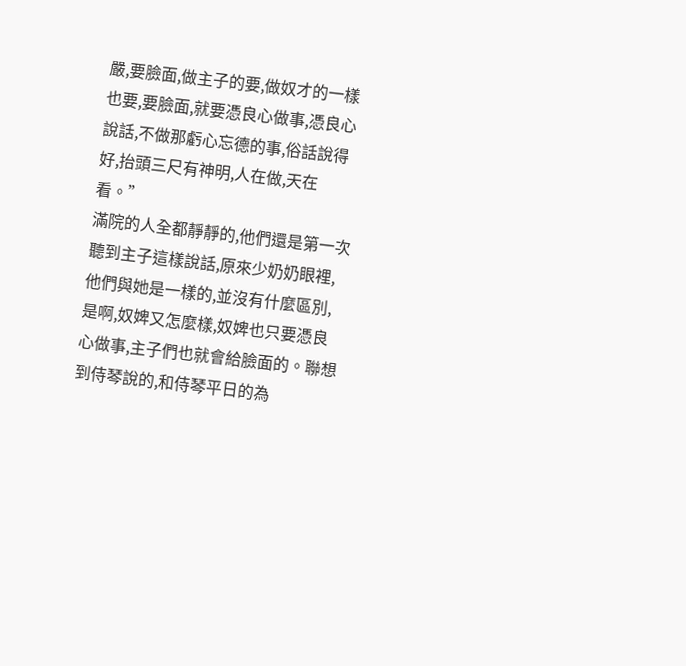嚴,要臉面,做主子的要,做奴才的一樣也要,要臉面,就要憑良心做事,憑良心說話,不做那虧心忘德的事,俗話說得好,抬頭三尺有神明,人在做,天在看。”
滿院的人全都靜靜的,他們還是第一次聽到主子這樣說話,原來少奶奶眼裡,他們與她是一樣的,並沒有什麼區別,是啊,奴婢又怎麼樣,奴婢也只要憑良心做事,主子們也就會給臉面的。聯想到侍琴說的,和侍琴平日的為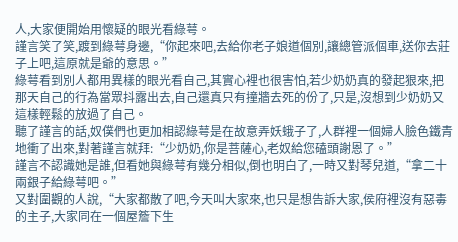人,大家便開始用懷疑的眼光看綠萼。
謹言笑了笑,踱到綠萼身邊,“你起來吧,去給你老子娘道個別,讓總管派個車,送你去莊子上吧,這原就是爺的意思。”
綠萼看到別人都用異樣的眼光看自己,其實心裡也很害怕,若少奶奶真的發起狠來,把那天自己的行為當眾抖露出去,自己還真只有撞牆去死的份了,只是,沒想到少奶奶又這樣輕鬆的放過了自己。
聽了謹言的話,奴僕們也更加相認綠萼是在故意弄妖蛾子了,人群裡一個婦人臉色鐵青地衝了出來,對著謹言就拜:“少奶奶,你是菩薩心,老奴給您磕頭謝恩了。”
謹言不認識她是誰,但看她與綠萼有幾分相似,倒也明白了,一時又對琴兒道,“拿二十兩銀子給綠萼吧。”
又對圍觀的人說,“大家都散了吧,今天叫大家來,也只是想告訴大家,侯府裡沒有惡毒的主子,大家同在一個屋簷下生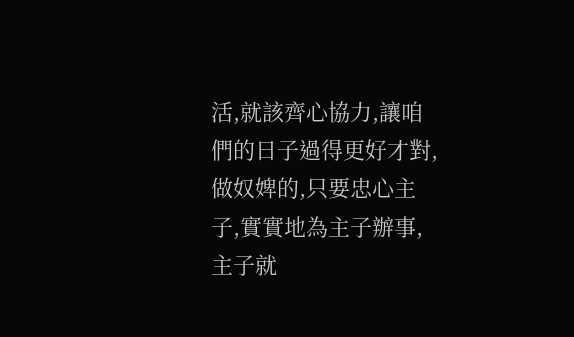活,就該齊心協力,讓咱們的日子過得更好才對,做奴婢的,只要忠心主子,實實地為主子辦事,主子就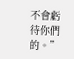不會虧待你們的。”